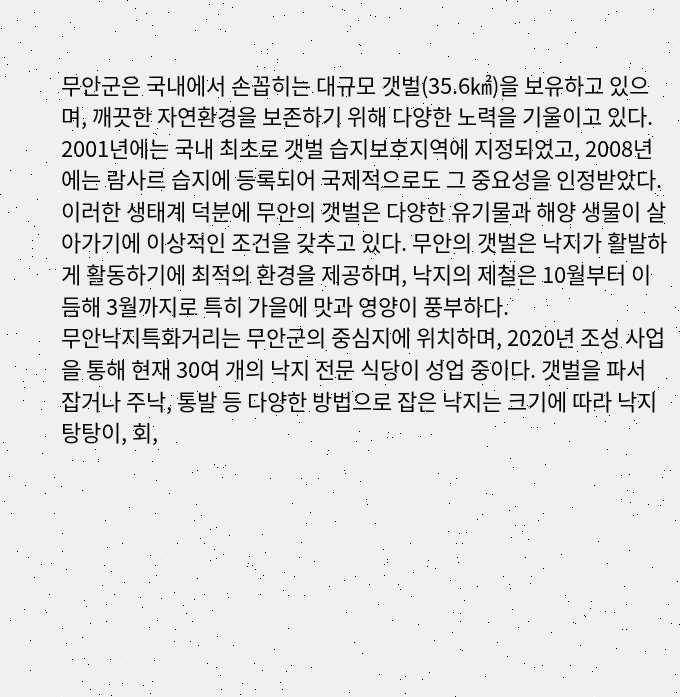무안군은 국내에서 손꼽히는 대규모 갯벌(35.6㎢)을 보유하고 있으며, 깨끗한 자연환경을 보존하기 위해 다양한 노력을 기울이고 있다. 2001년에는 국내 최초로 갯벌 습지보호지역에 지정되었고, 2008년에는 람사르 습지에 등록되어 국제적으로도 그 중요성을 인정받았다. 이러한 생태계 덕분에 무안의 갯벌은 다양한 유기물과 해양 생물이 살아가기에 이상적인 조건을 갖추고 있다. 무안의 갯벌은 낙지가 활발하게 활동하기에 최적의 환경을 제공하며, 낙지의 제철은 10월부터 이듬해 3월까지로 특히 가을에 맛과 영양이 풍부하다.
무안낙지특화거리는 무안군의 중심지에 위치하며, 2020년 조성 사업을 통해 현재 30여 개의 낙지 전문 식당이 성업 중이다. 갯벌을 파서 잡거나 주낙, 통발 등 다양한 방법으로 잡은 낙지는 크기에 따라 낙지탕탕이, 회,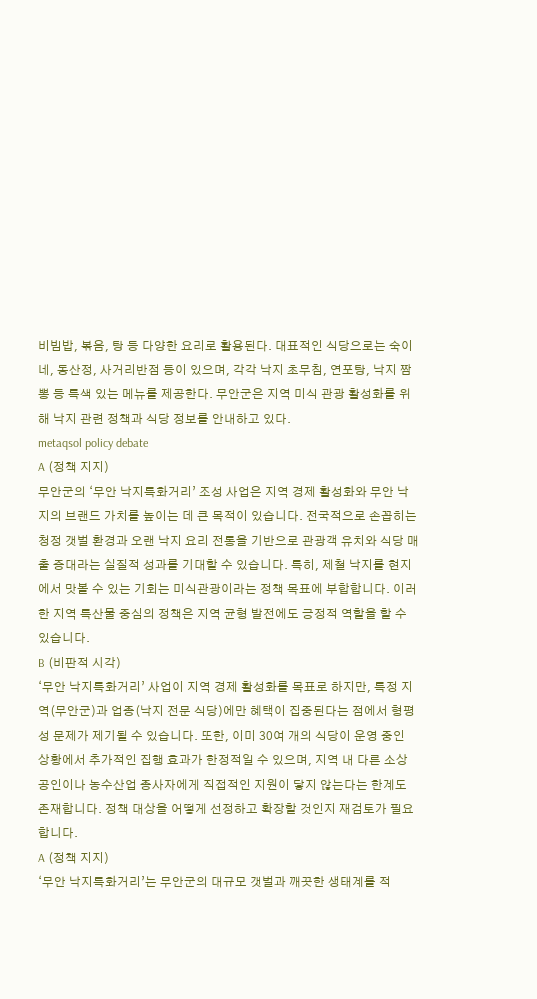비빔밥, 볶음, 탕 등 다양한 요리로 활용된다. 대표적인 식당으로는 숙이네, 동산정, 사거리반점 등이 있으며, 각각 낙지 초무침, 연포탕, 낙지 짬뽕 등 특색 있는 메뉴를 제공한다. 무안군은 지역 미식 관광 활성화를 위해 낙지 관련 정책과 식당 정보를 안내하고 있다.
metaqsol policy debate
A (정책 지지)
무안군의 ‘무안 낙지특화거리’ 조성 사업은 지역 경제 활성화와 무안 낙지의 브랜드 가치를 높이는 데 큰 목적이 있습니다. 전국적으로 손꼽히는 청정 갯벌 환경과 오랜 낙지 요리 전통을 기반으로 관광객 유치와 식당 매출 증대라는 실질적 성과를 기대할 수 있습니다. 특히, 제철 낙지를 현지에서 맛볼 수 있는 기회는 미식관광이라는 정책 목표에 부합합니다. 이러한 지역 특산물 중심의 정책은 지역 균형 발전에도 긍정적 역할을 할 수 있습니다.
B (비판적 시각)
‘무안 낙지특화거리’ 사업이 지역 경제 활성화를 목표로 하지만, 특정 지역(무안군)과 업종(낙지 전문 식당)에만 혜택이 집중된다는 점에서 형평성 문제가 제기될 수 있습니다. 또한, 이미 30여 개의 식당이 운영 중인 상황에서 추가적인 집행 효과가 한정적일 수 있으며, 지역 내 다른 소상공인이나 농수산업 종사자에게 직접적인 지원이 닿지 않는다는 한계도 존재합니다. 정책 대상을 어떻게 선정하고 확장할 것인지 재검토가 필요합니다.
A (정책 지지)
‘무안 낙지특화거리’는 무안군의 대규모 갯벌과 깨끗한 생태계를 적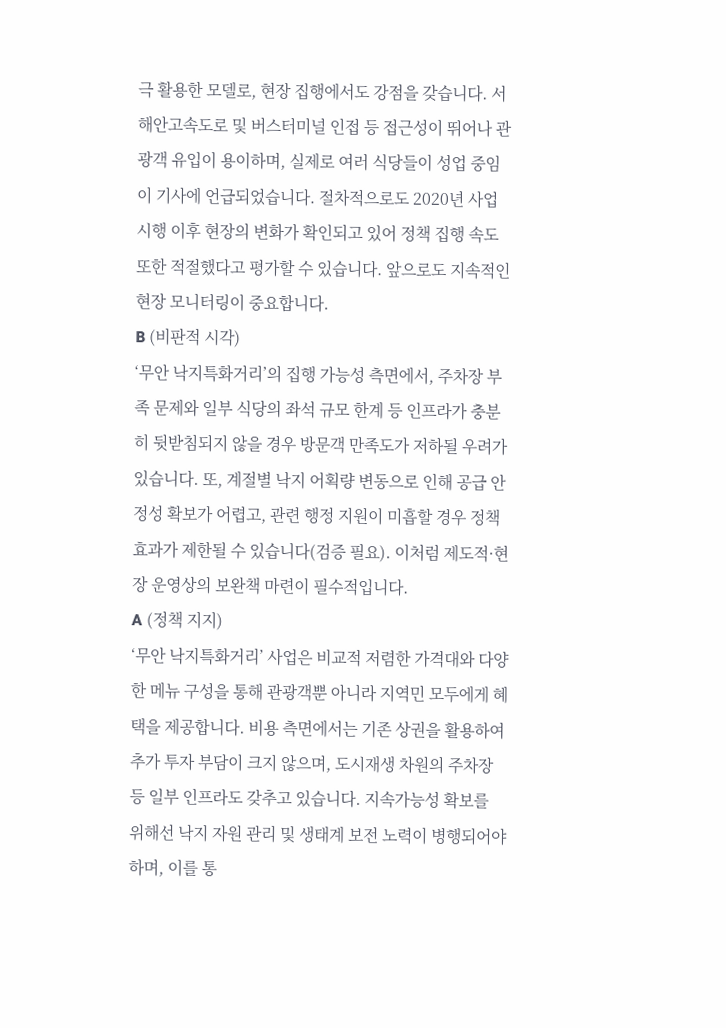극 활용한 모델로, 현장 집행에서도 강점을 갖습니다. 서해안고속도로 및 버스터미널 인접 등 접근성이 뛰어나 관광객 유입이 용이하며, 실제로 여러 식당들이 성업 중임이 기사에 언급되었습니다. 절차적으로도 2020년 사업 시행 이후 현장의 변화가 확인되고 있어 정책 집행 속도 또한 적절했다고 평가할 수 있습니다. 앞으로도 지속적인 현장 모니터링이 중요합니다.
B (비판적 시각)
‘무안 낙지특화거리’의 집행 가능성 측면에서, 주차장 부족 문제와 일부 식당의 좌석 규모 한계 등 인프라가 충분히 뒷받침되지 않을 경우 방문객 만족도가 저하될 우려가 있습니다. 또, 계절별 낙지 어획량 변동으로 인해 공급 안정성 확보가 어렵고, 관련 행정 지원이 미흡할 경우 정책 효과가 제한될 수 있습니다(검증 필요). 이처럼 제도적·현장 운영상의 보완책 마련이 필수적입니다.
A (정책 지지)
‘무안 낙지특화거리’ 사업은 비교적 저렴한 가격대와 다양한 메뉴 구성을 통해 관광객뿐 아니라 지역민 모두에게 혜택을 제공합니다. 비용 측면에서는 기존 상권을 활용하여 추가 투자 부담이 크지 않으며, 도시재생 차원의 주차장 등 일부 인프라도 갖추고 있습니다. 지속가능성 확보를 위해선 낙지 자원 관리 및 생태계 보전 노력이 병행되어야 하며, 이를 통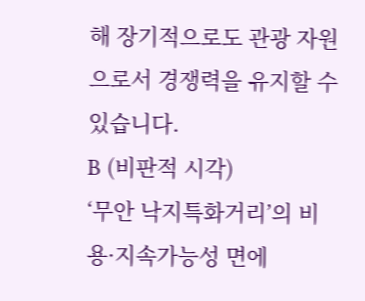해 장기적으로도 관광 자원으로서 경쟁력을 유지할 수 있습니다.
B (비판적 시각)
‘무안 낙지특화거리’의 비용·지속가능성 면에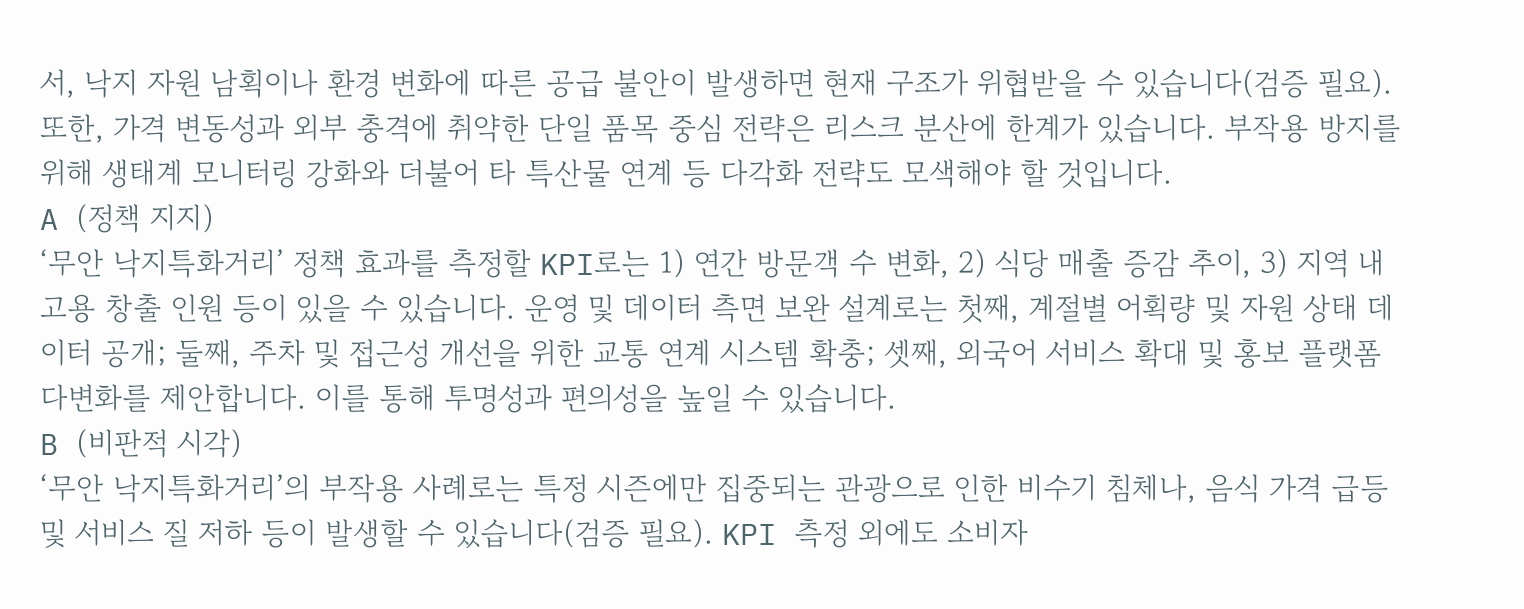서, 낙지 자원 남획이나 환경 변화에 따른 공급 불안이 발생하면 현재 구조가 위협받을 수 있습니다(검증 필요). 또한, 가격 변동성과 외부 충격에 취약한 단일 품목 중심 전략은 리스크 분산에 한계가 있습니다. 부작용 방지를 위해 생태계 모니터링 강화와 더불어 타 특산물 연계 등 다각화 전략도 모색해야 할 것입니다.
A (정책 지지)
‘무안 낙지특화거리’ 정책 효과를 측정할 KPI로는 1) 연간 방문객 수 변화, 2) 식당 매출 증감 추이, 3) 지역 내 고용 창출 인원 등이 있을 수 있습니다. 운영 및 데이터 측면 보완 설계로는 첫째, 계절별 어획량 및 자원 상태 데이터 공개; 둘째, 주차 및 접근성 개선을 위한 교통 연계 시스템 확충; 셋째, 외국어 서비스 확대 및 홍보 플랫폼 다변화를 제안합니다. 이를 통해 투명성과 편의성을 높일 수 있습니다.
B (비판적 시각)
‘무안 낙지특화거리’의 부작용 사례로는 특정 시즌에만 집중되는 관광으로 인한 비수기 침체나, 음식 가격 급등 및 서비스 질 저하 등이 발생할 수 있습니다(검증 필요). KPI 측정 외에도 소비자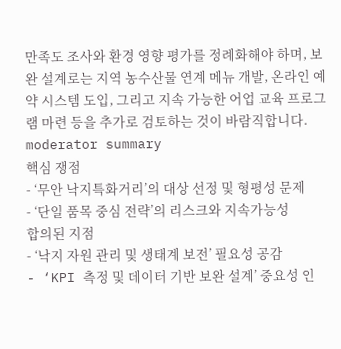만족도 조사와 환경 영향 평가를 정례화해야 하며, 보완 설계로는 지역 농수산물 연계 메뉴 개발, 온라인 예약 시스템 도입, 그리고 지속 가능한 어업 교육 프로그램 마련 등을 추가로 검토하는 것이 바람직합니다.
moderator summary
핵심 쟁점
- ‘무안 낙지특화거리’의 대상 선정 및 형평성 문제
- ‘단일 품목 중심 전략’의 리스크와 지속가능성
합의된 지점
- ‘낙지 자원 관리 및 생태계 보전’ 필요성 공감
- ‘KPI 측정 및 데이터 기반 보완 설계’ 중요성 인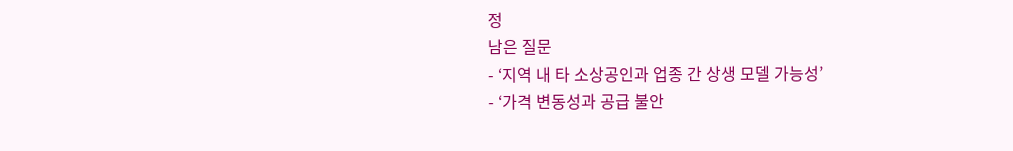정
남은 질문
- ‘지역 내 타 소상공인과 업종 간 상생 모델 가능성’
- ‘가격 변동성과 공급 불안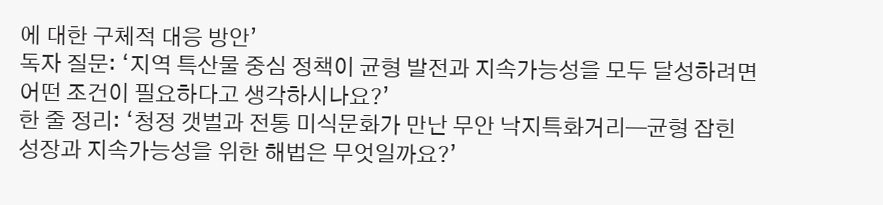에 대한 구체적 대응 방안’
독자 질문: ‘지역 특산물 중심 정책이 균형 발전과 지속가능성을 모두 달성하려면 어떤 조건이 필요하다고 생각하시나요?’
한 줄 정리: ‘청정 갯벌과 전통 미식문화가 만난 무안 낙지특화거리—균형 잡힌 성장과 지속가능성을 위한 해법은 무엇일까요?’